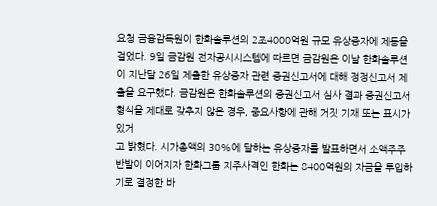요청 금융감독원이 한화솔루션의 2조4000억원 규모 유상증자에 제동을 걸었다. 9일 금감원 전자공시시스템에 따르면 금감원은 이날 한화솔루션이 지난달 26일 제출한 유상증자 관련 증권신고서에 대해 정정신고서 제출을 요구했다. 금감원은 한화솔루션의 증권신고서 심사 결과 증권신고서 형식을 제대로 갖추지 않은 경우, 중요사항에 관해 거짓 기재 또는 표시가 있거
고 밝혔다. 시가총액의 30%에 달하는 유상증자를 발표하면서 소액주주 반발이 이어지자 한화그룹 지주사격인 한화는 8400억원의 자금을 투입하기로 결정한 바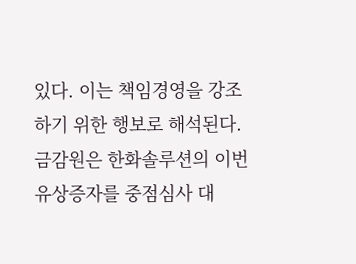있다. 이는 책임경영을 강조하기 위한 행보로 해석된다. 금감원은 한화솔루션의 이번 유상증자를 중점심사 대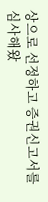상으로 선정하고 증권신고서를 심사해왔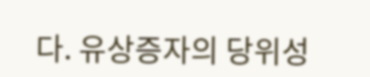다. 유상증자의 당위성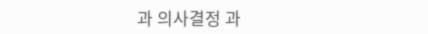과 의사결정 과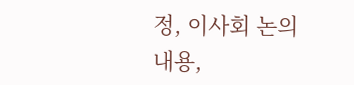정, 이사회 논의 내용,